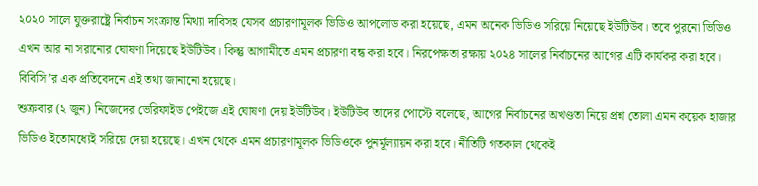২০২০ সালে যুক্তরাষ্ট্রে নির্বাচন সংক্রান্ত মিথ্যা দাবিসহ যেসব প্রচারণামূলক ভিডিও আপলোড করা হয়েছে, এমন অনেক ভিডিও সরিয়ে নিয়েছে ইউটিউব। তবে পুরনো ভিডিও এখন আর না সরানোর ঘোষণা দিয়েছে ইউটিউব। কিন্তু আগামীতে এমন প্রচারণা বন্ধ করা হবে। নিরপেক্ষতা রক্ষায় ২০২৪ সালের নির্বাচনের আগের এটি কার্যকর করা হবে।
বিবিসি’র এক প্রতিবেদনে এই তথ্য জানানো হয়েছে।
শুক্রবার (২ জুন) নিজেদের ভেরিফাইড পেইজে এই ঘোষণা দেয় ইউটিউব। ইউটিউব তাদের পোস্টে বলেছে, আগের নির্বাচনের অখণ্ডতা নিয়ে প্রশ্ন তোলা এমন কয়েক হাজার ভিডিও ইতোমধ্যেই সরিয়ে দেয়া হয়েছে। এখন থেকে এমন প্রচারণামূলক ভিডিওকে পুনর্মূল্যায়ন করা হবে। নীতিটি গতকাল থেকেই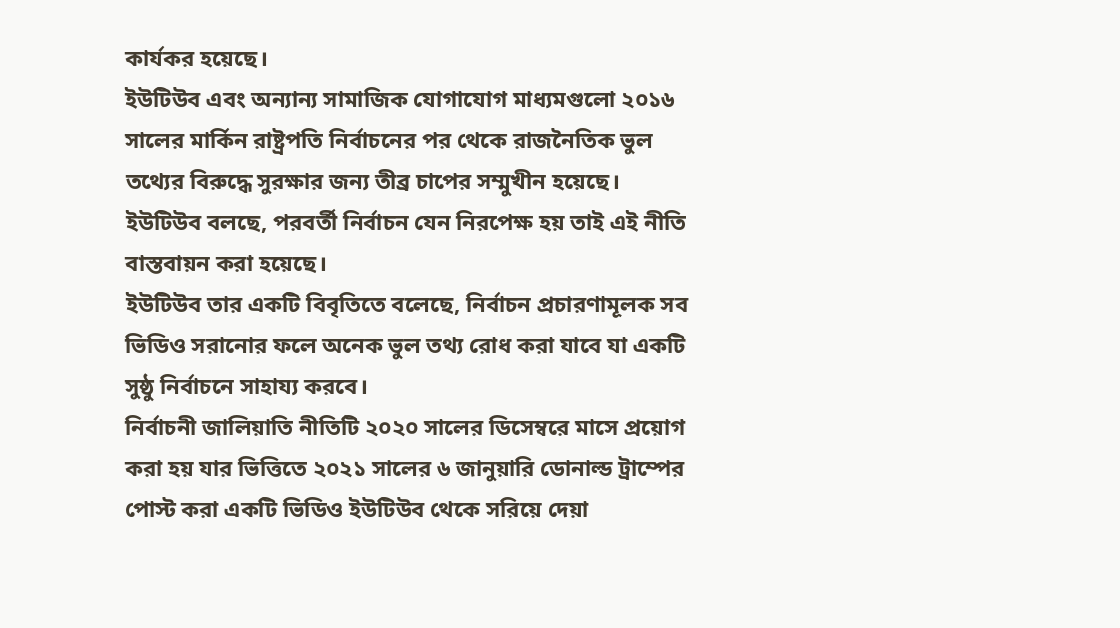কার্যকর হয়েছে।
ইউটিউব এবং অন্যান্য সামাজিক যোগাযোগ মাধ্যমগুলো ২০১৬ সালের মার্কিন রাষ্ট্রপতি নির্বাচনের পর থেকে রাজনৈতিক ভুল তথ্যের বিরুদ্ধে সুরক্ষার জন্য তীব্র চাপের সম্মুখীন হয়েছে। ইউটিউব বলছে, পরবর্তী নির্বাচন যেন নিরপেক্ষ হয় তাই এই নীতি বাস্তবায়ন করা হয়েছে।
ইউটিউব তার একটি বিবৃতিতে বলেছে, নির্বাচন প্রচারণামূলক সব ভিডিও সরানোর ফলে অনেক ভুল তথ্য রোধ করা যাবে যা একটি সুষ্ঠু নির্বাচনে সাহায্য করবে।
নির্বাচনী জালিয়াতি নীতিটি ২০২০ সালের ডিসেম্বরে মাসে প্রয়োগ করা হয় যার ভিত্তিতে ২০২১ সালের ৬ জানুয়ারি ডোনাল্ড ট্রাম্পের পোস্ট করা একটি ভিডিও ইউটিউব থেকে সরিয়ে দেয়া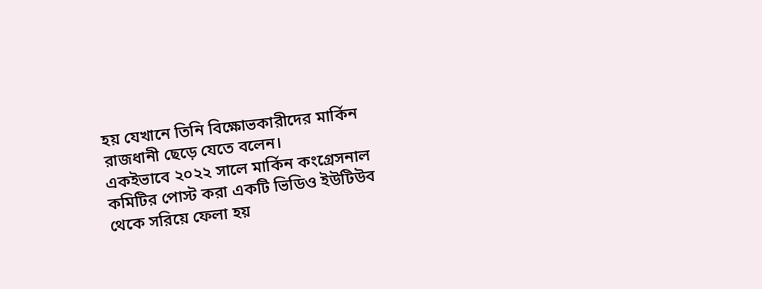হয় যেখানে তিনি বিক্ষোভকারীদের মার্কিন রাজধানী ছেড়ে যেতে বলেন।
একইভাবে ২০২২ সালে মার্কিন কংগ্রেসনাল কমিটির পোস্ট করা একটি ভিডিও ইউটিউব থেকে সরিয়ে ফেলা হয়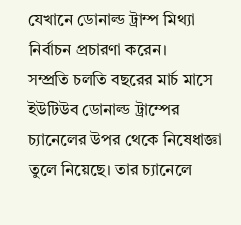যেখানে ডোনাল্ড ট্রাম্প মিথ্যা নির্বাচন প্রচারণা করেন।
সম্প্রতি চলতি বছরের মার্চ মাসে ইউটিউব ডোনাল্ড ট্রাম্পের চ্যানেলের উপর থেকে নিষেধাজ্ঞা তুলে নিয়েছে। তার চ্যানেলে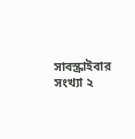সাবস্ক্রাইবার সংখ্যা ২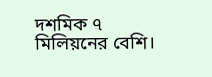দশমিক ৭ মিলিয়নের বেশি।